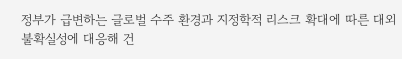정부가 급변하는 글로벌 수주 환경과 지정학적 리스크 확대에 따른 대외 불확실성에 대응해 건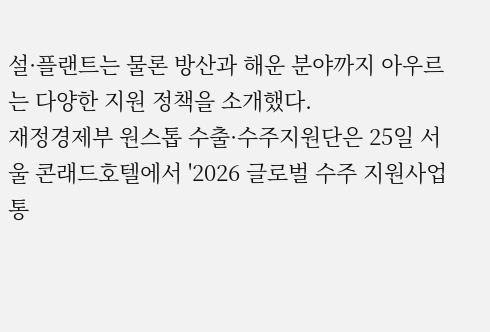설·플랜트는 물론 방산과 해운 분야까지 아우르는 다양한 지원 정책을 소개했다.
재정경제부 원스톱 수출·수주지원단은 25일 서울 콘래드호텔에서 '2026 글로벌 수주 지원사업 통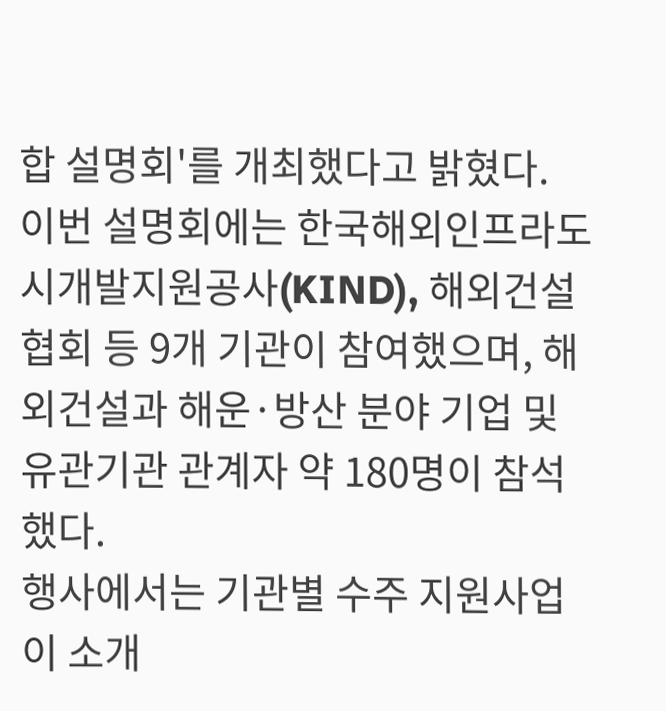합 설명회'를 개최했다고 밝혔다.
이번 설명회에는 한국해외인프라도시개발지원공사(KIND), 해외건설협회 등 9개 기관이 참여했으며, 해외건설과 해운·방산 분야 기업 및 유관기관 관계자 약 180명이 참석했다.
행사에서는 기관별 수주 지원사업이 소개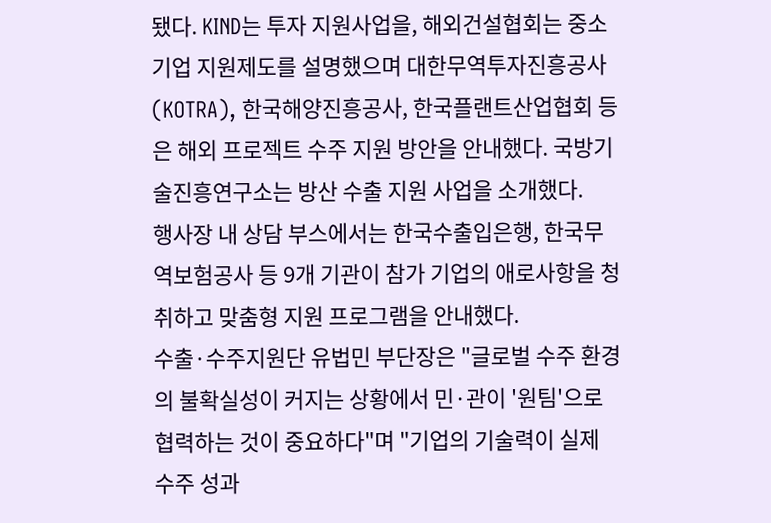됐다. KIND는 투자 지원사업을, 해외건설협회는 중소기업 지원제도를 설명했으며 대한무역투자진흥공사(KOTRA), 한국해양진흥공사, 한국플랜트산업협회 등은 해외 프로젝트 수주 지원 방안을 안내했다. 국방기술진흥연구소는 방산 수출 지원 사업을 소개했다.
행사장 내 상담 부스에서는 한국수출입은행, 한국무역보험공사 등 9개 기관이 참가 기업의 애로사항을 청취하고 맞춤형 지원 프로그램을 안내했다.
수출·수주지원단 유법민 부단장은 "글로벌 수주 환경의 불확실성이 커지는 상황에서 민·관이 '원팀'으로 협력하는 것이 중요하다"며 "기업의 기술력이 실제 수주 성과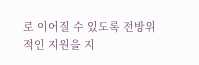로 이어질 수 있도록 전방위적인 지원을 지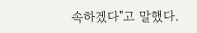속하겠다"고 말했다.